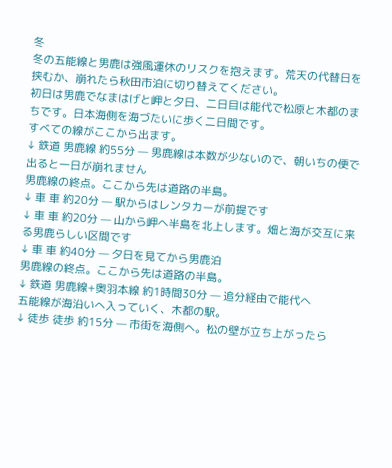冬
冬の五能線と男鹿は強風運休のリスクを抱えます。荒天の代替日を挟むか、崩れたら秋田市泊に切り替えてください。
初日は男鹿でなまはげと岬と夕日、二日目は能代で松原と木都のまちです。日本海側を海づたいに歩く二日間です。
すべての線がここから出ます。
↓ 鉄道 男鹿線 約55分 — 男鹿線は本数が少ないので、朝いちの便で出ると一日が崩れません
男鹿線の終点。ここから先は道路の半島。
↓ 車 車 約20分 — 駅からはレンタカーが前提です
↓ 車 車 約20分 — 山から岬へ半島を北上します。畑と海が交互に来る男鹿らしい区間です
↓ 車 車 約40分 — 夕日を見てから男鹿泊
男鹿線の終点。ここから先は道路の半島。
↓ 鉄道 男鹿線+奥羽本線 約1時間30分 — 追分経由で能代へ
五能線が海沿いへ入っていく、木都の駅。
↓ 徒歩 徒歩 約15分 — 市街を海側へ。松の壁が立ち上がったら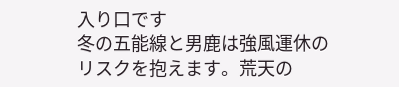入り口です
冬の五能線と男鹿は強風運休のリスクを抱えます。荒天の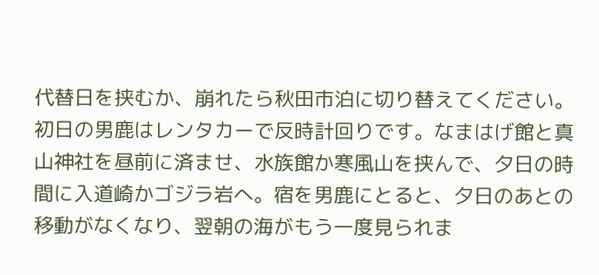代替日を挟むか、崩れたら秋田市泊に切り替えてください。
初日の男鹿はレンタカーで反時計回りです。なまはげ館と真山神社を昼前に済ませ、水族館か寒風山を挟んで、夕日の時間に入道崎かゴジラ岩へ。宿を男鹿にとると、夕日のあとの移動がなくなり、翌朝の海がもう一度見られま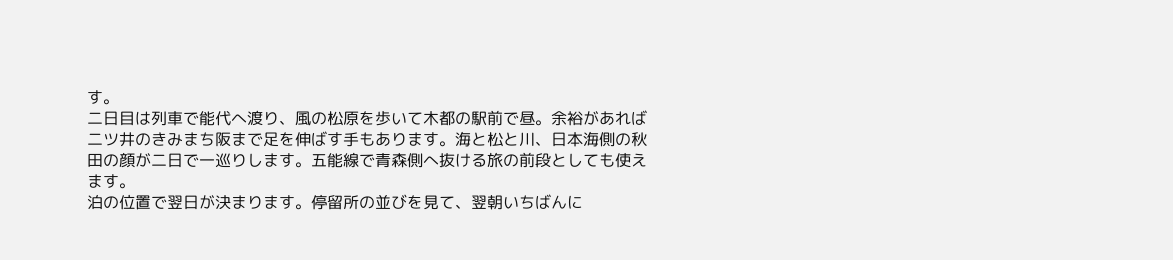す。
二日目は列車で能代へ渡り、風の松原を歩いて木都の駅前で昼。余裕があれば二ツ井のきみまち阪まで足を伸ばす手もあります。海と松と川、日本海側の秋田の顔が二日で一巡りします。五能線で青森側へ抜ける旅の前段としても使えます。
泊の位置で翌日が決まります。停留所の並びを見て、翌朝いちばんに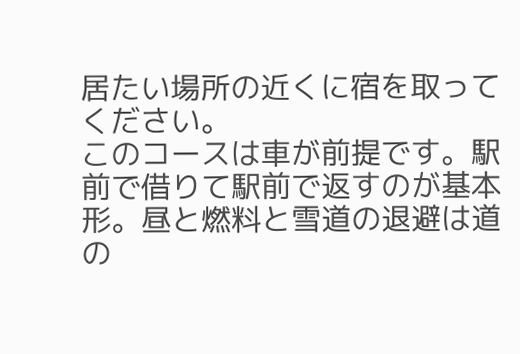居たい場所の近くに宿を取ってください。
このコースは車が前提です。駅前で借りて駅前で返すのが基本形。昼と燃料と雪道の退避は道の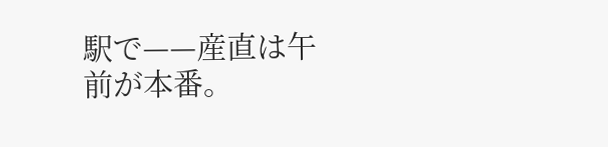駅で——産直は午前が本番。